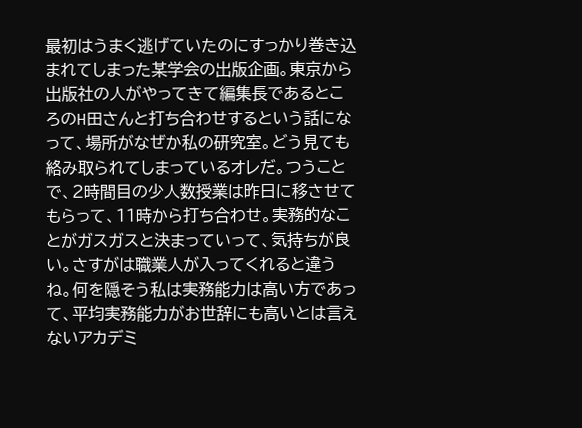最初はうまく逃げていたのにすっかり巻き込まれてしまった某学会の出版企画。東京から出版社の人がやってきて編集長であるところのH田さんと打ち合わせするという話になって、場所がなぜか私の研究室。どう見ても絡み取られてしまっているオレだ。つうことで、2時間目の少人数授業は昨日に移させてもらって、11時から打ち合わせ。実務的なことがガスガスと決まっていって、気持ちが良い。さすがは職業人が入ってくれると違うね。何を隠そう私は実務能力は高い方であって、平均実務能力がお世辞にも高いとは言えないアカデミ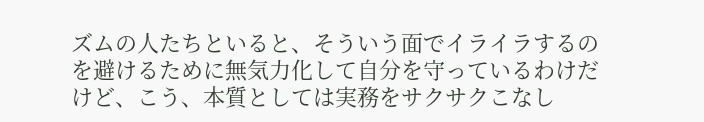ズムの人たちといると、そういう面でイライラするのを避けるために無気力化して自分を守っているわけだけど、こう、本質としては実務をサクサクこなし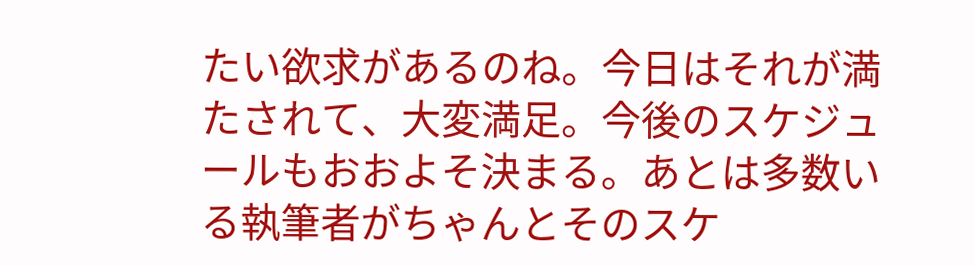たい欲求があるのね。今日はそれが満たされて、大変満足。今後のスケジュールもおおよそ決まる。あとは多数いる執筆者がちゃんとそのスケ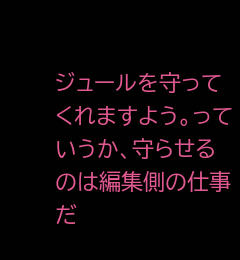ジュールを守ってくれますよう。っていうか、守らせるのは編集側の仕事だ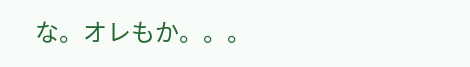な。オレもか。。。